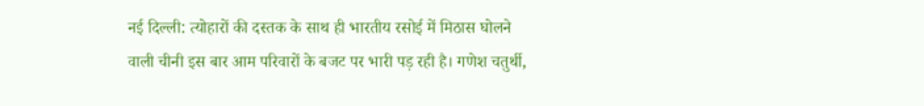नई दिल्ली: त्योहारों की दस्तक के साथ ही भारतीय रसोई में मिठास घोलने वाली चीनी इस बार आम परिवारों के बजट पर भारी पड़ रही है। गणेश चतुर्थी,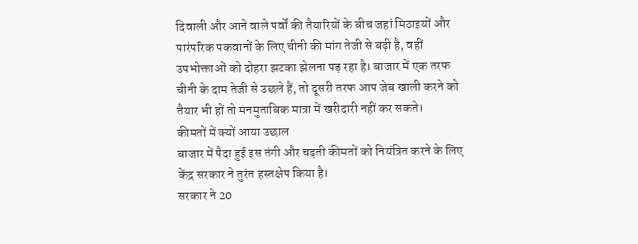दिवाली और आने वाले पर्वों की तैयारियों के बीच जहां मिठाइयों और पारंपरिक पकवानों के लिए चीनी की मांग तेजी से बढ़ी है, वहीं उपभोक्ताओं को दोहरा झटका झेलना पड़ रहा है। बाजार में एक तरफ चीनी के दाम तेजी से उछले हैं, तो दूसरी तरफ आप जेब खाली करने को तैयार भी हों तो मनमुताबिक मात्रा में खरीदारी नहीं कर सकते।
कीमतों में क्यों आया उछाल
बाजार में पैदा हुई इस तंगी और चढ़ती कीमतों को नियंत्रित करने के लिए केंद्र सरकार ने तुरंत हस्तक्षेप किया है।
सरकार ने 20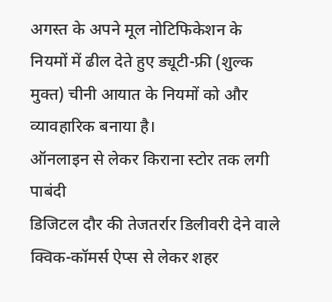अगस्त के अपने मूल नोटिफिकेशन के नियमों में ढील देते हुए ड्यूटी-फ्री (शुल्क मुक्त) चीनी आयात के नियमों को और व्यावहारिक बनाया है।
ऑनलाइन से लेकर किराना स्टोर तक लगी पाबंदी
डिजिटल दौर की तेजतर्रार डिलीवरी देने वाले क्विक-कॉमर्स ऐप्स से लेकर शहर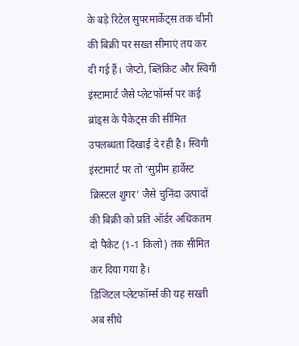के बड़े रिटेल सुपरमार्केट्स तक चीनी की बिक्री पर सख्त सीमाएं तय कर दी गई हैं। जेप्टो, ब्लिंकिट और स्विगी इंस्टामार्ट जैसे प्लेटफॉर्म्स पर कई ब्रांड्स के पैकेट्स की सीमित उपलब्धता दिखाई दे रही है। स्विगी इंस्टामार्ट पर तो ‘सुप्रीम हार्वेस्ट क्रिस्टल शुगर’ जैसे चुनिंदा उत्पादों की बिक्री को प्रति ऑर्डर अधिकतम दो पैकेट (1-1 किलो) तक सीमित कर दिया गया है।
डिजिटल प्लेटफॉर्म्स की यह सख्ती अब सीधे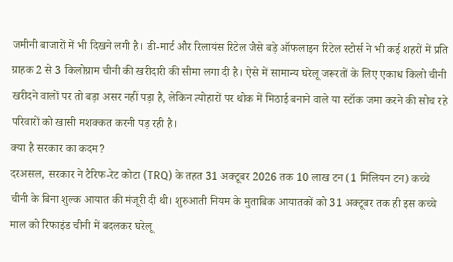जमीनी बाजारों में भी दिखने लगी है। डी-मार्ट और रिलायंस रिटेल जैसे बड़े ऑफलाइन रिटेल स्टोर्स ने भी कई शहरों में प्रति ग्राहक 2 से 3 किलोग्राम चीनी की खरीदारी की सीमा लगा दी है। ऐसे में सामान्य घरेलू जरूरतों के लिए एकाध किलो चीनी खरीदने वालों पर तो बड़ा असर नहीं पड़ा है, लेकिन त्योहारों पर थोक में मिठाई बनाने वाले या स्टॉक जमा करने की सोच रहे परिवारों को खासी मशक्कत करनी पड़ रही है।
क्या है सरकार का कदम?
दरअसल, सरकार ने टैरिफ-रेट कोटा (TRQ) के तहत 31 अक्टूबर 2026 तक 10 लाख टन (1 मिलियन टन) कच्चे चीनी के बिना शुल्क आयात की मंजूरी दी थी। शुरुआती नियम के मुताबिक आयातकों को 31 अक्टूबर तक ही इस कच्चे माल को रिफाइंड चीनी में बदलकर घरेलू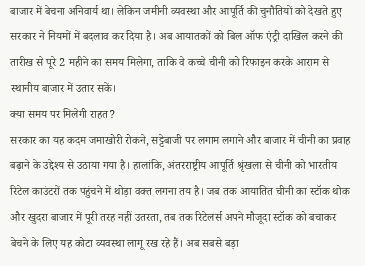बाजार में बेचना अनिवार्य था। लेकिन जमीनी व्यवस्था और आपूर्ति की चुनौतियों को देखते हुए सरकार ने नियमों में बदलाव कर दिया है। अब आयातकों को बिल ऑफ एंट्री दाखिल करने की तारीख से पूरे 2 महीने का समय मिलेगा, ताकि वे कच्चे चीनी को रिफाइन करके आराम से स्थानीय बाजार में उतार सकें।
क्या समय पर मिलेगी राहत?
सरकार का यह कदम जमाखोरी रोकने, सट्टेबाजी पर लगाम लगाने और बाजार में चीनी का प्रवाह बढ़ाने के उद्देश्य से उठाया गया है। हालांकि, अंतरराष्ट्रीय आपूर्ति श्रृंखला से चीनी को भारतीय रिटेल काउंटरों तक पहुंचने में थोड़ा वक्त लगना तय है। जब तक आयातित चीनी का स्टॉक थोक और खुदरा बाजार में पूरी तरह नहीं उतरता, तब तक रिटेलर्स अपने मौजूदा स्टॉक को बचाकर बेचने के लिए यह कोटा व्यवस्था लागू रख रहे हैं। अब सबसे बड़ा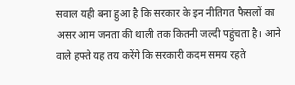सवाल यही बना हुआ है कि सरकार के इन नीतिगत फैसलों का असर आम जनता की थाली तक कितनी जल्दी पहुंचता है। आने वाले हफ्ते यह तय करेंगे कि सरकारी कदम समय रहते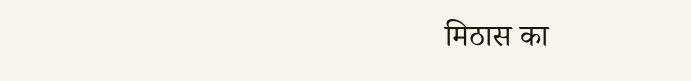मिठास का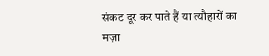संकट दूर कर पाते हैं या त्यौहारों का मज़ा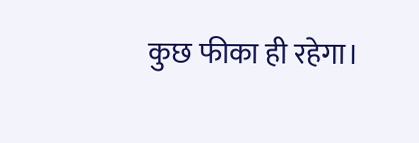कुछ फीका ही रहेगा।